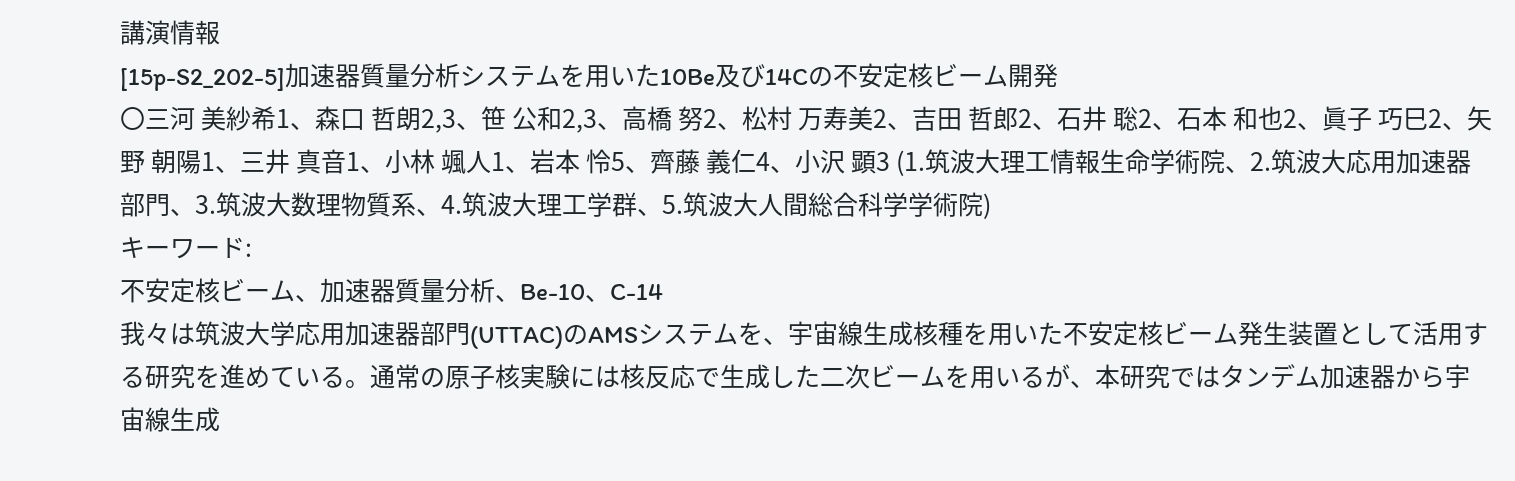講演情報
[15p-S2_202-5]加速器質量分析システムを用いた10Be及び14Cの不安定核ビーム開発
〇三河 美紗希1、森口 哲朗2,3、笹 公和2,3、高橋 努2、松村 万寿美2、吉田 哲郎2、石井 聡2、石本 和也2、眞子 巧巳2、矢野 朝陽1、三井 真音1、小林 颯人1、岩本 怜5、齊藤 義仁4、小沢 顕3 (1.筑波大理工情報生命学術院、2.筑波大応用加速器部門、3.筑波大数理物質系、4.筑波大理工学群、5.筑波大人間総合科学学術院)
キーワード:
不安定核ビーム、加速器質量分析、Be-10、C-14
我々は筑波大学応用加速器部門(UTTAC)のAMSシステムを、宇宙線生成核種を用いた不安定核ビーム発生装置として活用する研究を進めている。通常の原子核実験には核反応で生成した二次ビームを用いるが、本研究ではタンデム加速器から宇宙線生成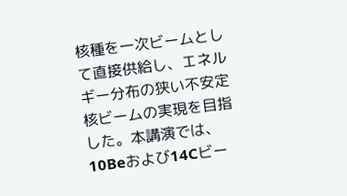核種を一次ビームとして直接供給し、エネルギー分布の狭い不安定核ビームの実現を目指した。本講演では、10Beおよび14Cビー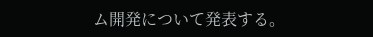ム開発について発表する。